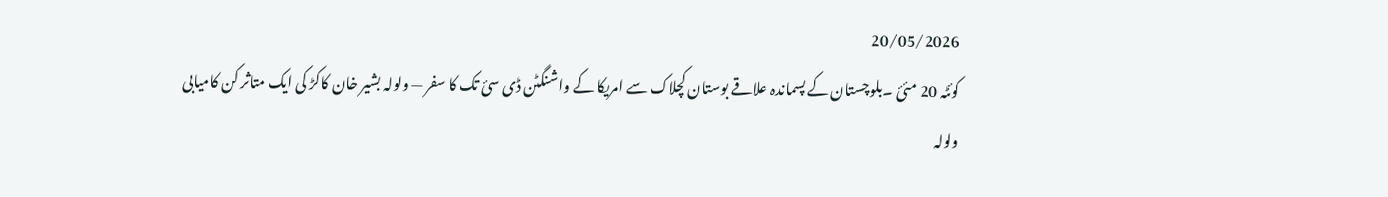20/05/2026
کوئٹہ 20 مئئ ۔بلوچستان کے پسماندہ علاقے بوستان کچلاک سے امریکا کے واشنگٹن ڈی سئ تک کا سفر — ولولہ بشیر خان کاکڑ کی ایک متاثر کن کامیابی
ولولہ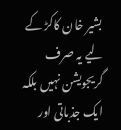بشیر خان کاکڑ کے لیے یہ صرف گریجویشن نہیں بلکہ ایک جذباتی اور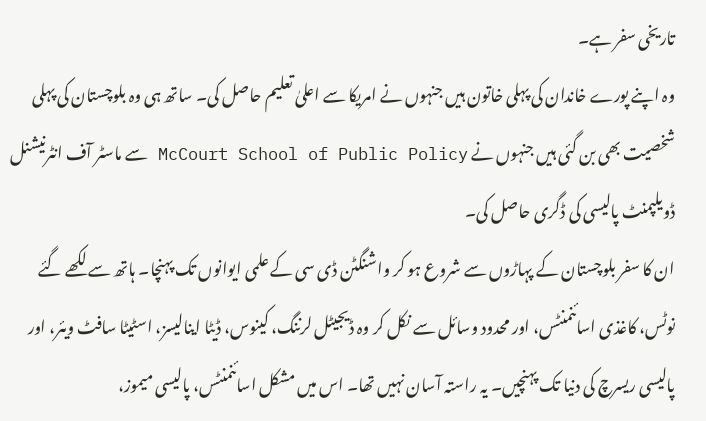تاریخی سفر ہے۔
وہ اپنے پورے خاندان کی پہلی خاتون ہیں جنہوں نے امریکا سے اعلیٰ تعلیم حاصل کی۔ ساتھ ہی وہ بلوچستان کی پہلی شخصیت بھی بن گئی ہیں جنہوں نے McCourt School of Public Policy سے ماسٹر آف انٹرنیشنل ڈویلپمنٹ پالیسی کی ڈگری حاصل کی۔
ان کا سفر بلوچستان کے پہاڑوں سے شروع ہو کر واشنگٹن ڈی سی کے علمی ایوانوں تک پہنچا۔ ہاتھ سے لکھے گئے نوٹس، کاغذی اسائنمنٹس، اور محدود وسائل سے نکل کر وہ ڈیجیٹل لرننگ، کینوس، ڈیٹا اینالیسز، اسٹیٹا سافٹ ویئر، اور پالیسی ریسرچ کی دنیا تک پہنچیں۔ یہ راستہ آسان نہیں تھا۔ اس میں مشکل اسائنمنٹس، پالیسی میموز،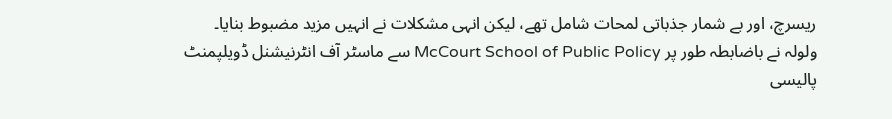ریسرچ، اور بے شمار جذباتی لمحات شامل تھے، لیکن انہی مشکلات نے انہیں مزید مضبوط بنایا۔
ولولہ نے باضابطہ طور پر McCourt School of Public Policy سے ماسٹر آف انٹرنیشنل ڈویلپمنٹ پالیسی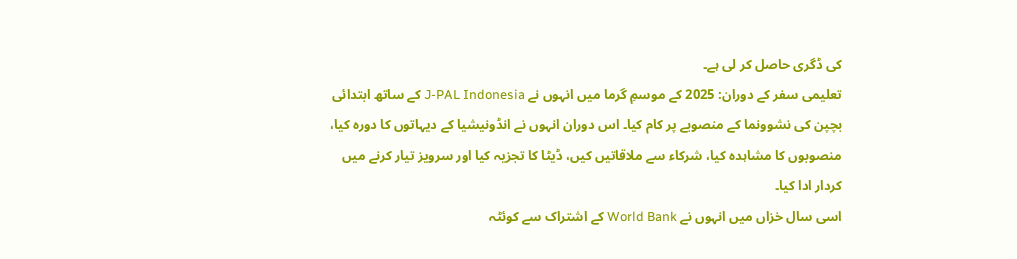کی ڈگری حاصل کر لی ہے۔
تعلیمی سفر کے دوران: 2025 کے موسمِ گرما میں انہوں نے J-PAL Indonesia کے ساتھ ابتدائی بچپن کی نشوونما کے منصوبے پر کام کیا۔ اس دوران انہوں نے انڈونیشیا کے دیہاتوں کا دورہ کیا، منصوبوں کا مشاہدہ کیا، شرکاء سے ملاقاتیں کیں، ڈیٹا کا تجزیہ کیا اور سرویز تیار کرنے میں کردار ادا کیا۔
اسی سال خزاں میں انہوں نے World Bank کے اشتراک سے کوئٹہ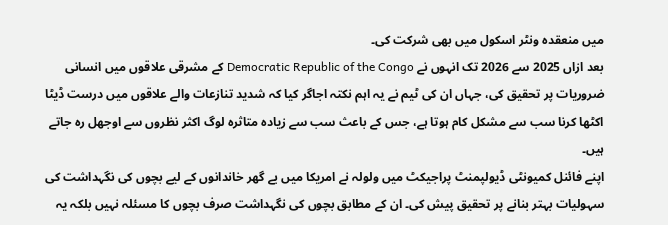میں منعقدہ ونٹر اسکول میں بھی شرکت کی۔
بعد ازاں 2025 سے 2026 تک انہوں نے Democratic Republic of the Congo کے مشرقی علاقوں میں انسانی ضروریات پر تحقیق کی، جہاں ان کی ٹیم نے یہ اہم نکتہ اجاگر کیا کہ شدید تنازعات والے علاقوں میں درست ڈیٹا اکٹھا کرنا سب سے مشکل کام ہوتا ہے، جس کے باعث سب سے زیادہ متاثرہ لوگ اکثر نظروں سے اوجھل رہ جاتے ہیں۔
اپنے فائنل کمیونٹی ڈیولپمنٹ پراجیکٹ میں ولولہ نے امریکا میں بے گھر خاندانوں کے لیے بچوں کی نگہداشت کی سہولیات بہتر بنانے پر تحقیق پیش کی۔ ان کے مطابق بچوں کی نگہداشت صرف بچوں کا مسئلہ نہیں بلکہ یہ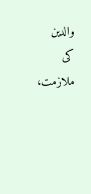والدین کی ملازمت،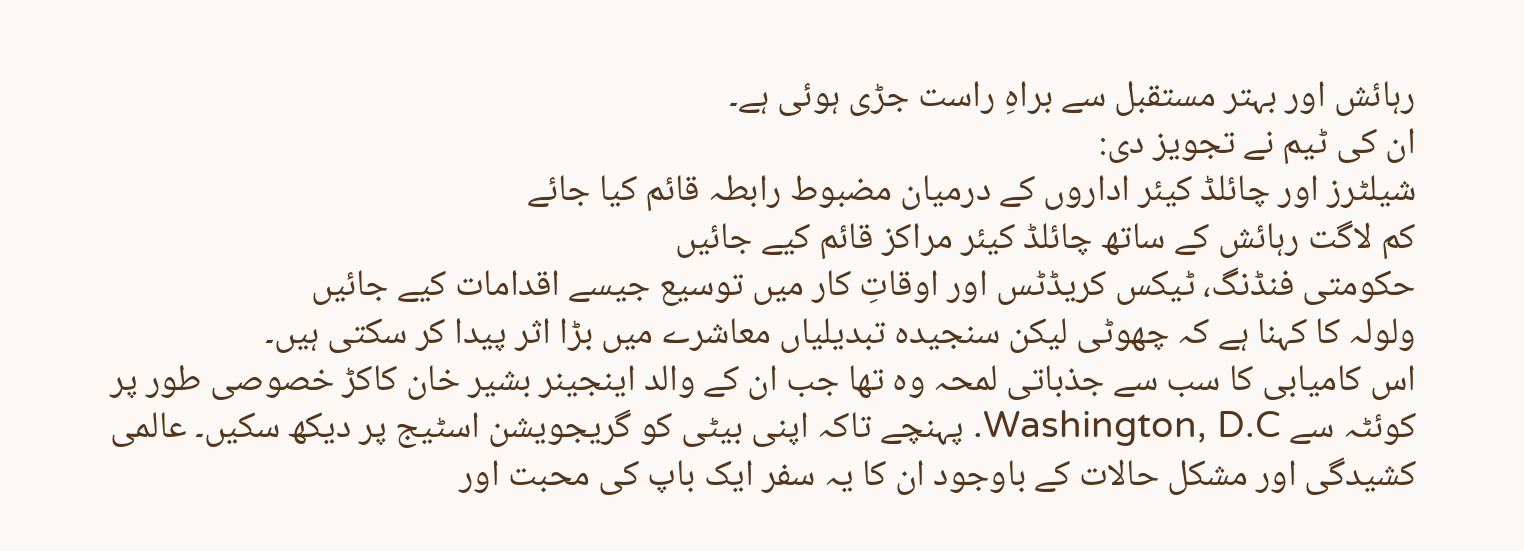رہائش اور بہتر مستقبل سے براہِ راست جڑی ہوئی ہے۔
ان کی ٹیم نے تجویز دی:
شیلٹرز اور چائلڈ کیئر اداروں کے درمیان مضبوط رابطہ قائم کیا جائے
کم لاگت رہائش کے ساتھ چائلڈ کیئر مراکز قائم کیے جائیں
حکومتی فنڈنگ، ٹیکس کریڈٹس اور اوقاتِ کار میں توسیع جیسے اقدامات کیے جائیں
ولولہ کا کہنا ہے کہ چھوٹی لیکن سنجیدہ تبدیلیاں معاشرے میں بڑا اثر پیدا کر سکتی ہیں۔
اس کامیابی کا سب سے جذباتی لمحہ وہ تھا جب ان کے والد اینجینر بشیر خان کاکڑ خصوصی طور پر کوئٹہ سے Washington, D.C. پہنچے تاکہ اپنی بیٹی کو گریجویشن اسٹیج پر دیکھ سکیں۔ عالمی کشیدگی اور مشکل حالات کے باوجود ان کا یہ سفر ایک باپ کی محبت اور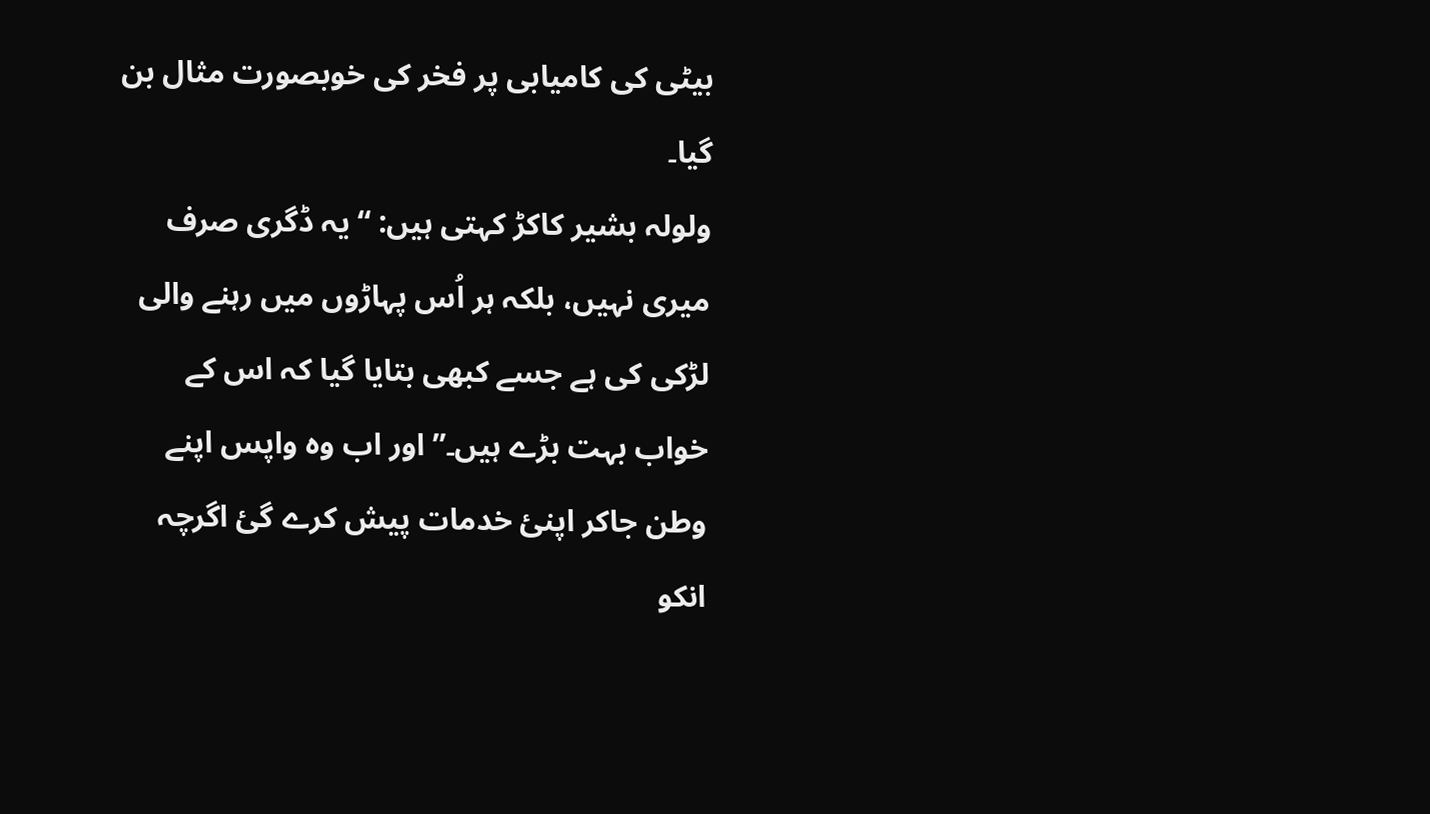بیٹی کی کامیابی پر فخر کی خوبصورت مثال بن گیا۔
ولولہ بشیر کاکڑ کہتی ہیں: “یہ ڈگری صرف میری نہیں، بلکہ ہر اُس پہاڑوں میں رہنے والی لڑکی کی ہے جسے کبھی بتایا گیا کہ اس کے خواب بہت بڑے ہیں۔” اور اب وہ واپس اپنے وطن جاکر اپنئ خدمات پیش کرے گئ اگرچہ انکو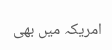امریکہ میں بھی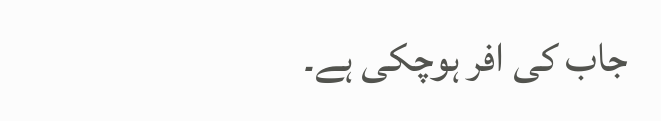جاب کی افر ہوچکی ہے۔